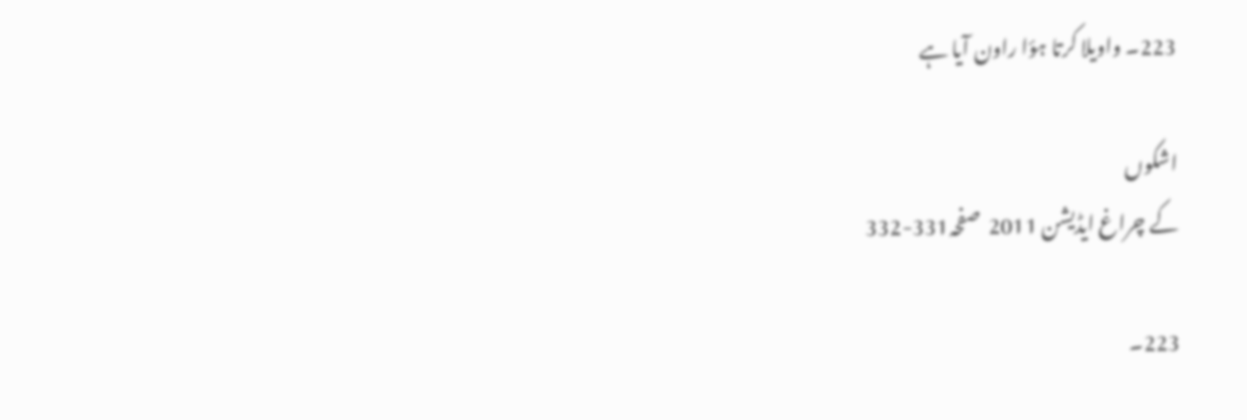223۔ واویلا کرتا ہؤا راون آیا ہے

اشکوں
کے چراغ ایڈیشن 2011  صفحہ331-332

223۔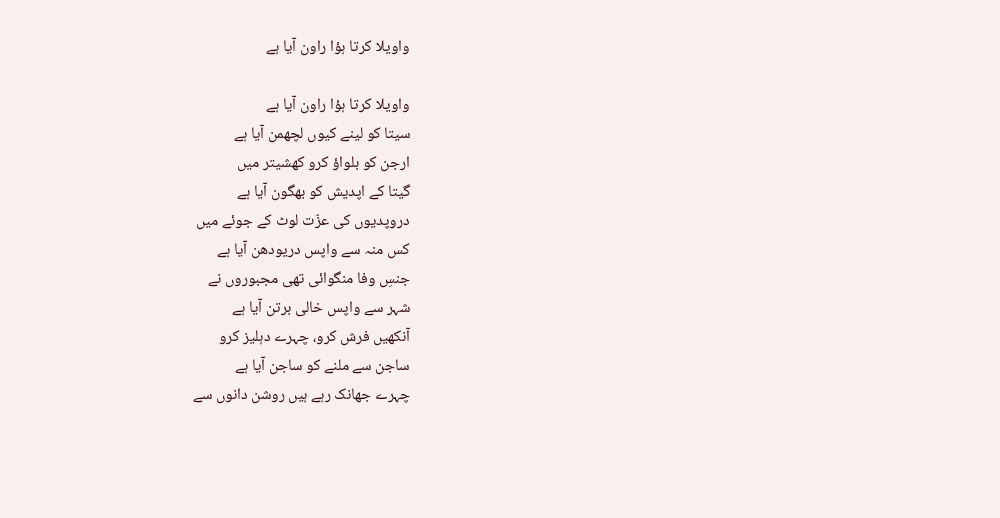واویلا کرتا ہؤا راون آیا ہے

واویلا کرتا ہؤا راون آیا ہے
سیتا کو لینے کیوں لچھمن آیا ہے
ارجن کو بلواؤ کرو کھشیتر میں
گیتا کے اپدیش کو بھگون آیا ہے
دروپدیوں کی عزّت لوٹ کے جوئے میں
کس منہ سے واپس دریودھن آیا ہے
جنسِ وفا منگوائی تھی مجبوروں نے
شہر سے واپس خالی برتن آیا ہے
آنکھیں فرش کرو، چہرے دہلیز کرو
ساجن سے ملنے کو ساجن آیا ہے
چہرے جھانک رہے ہیں روشن دانوں سے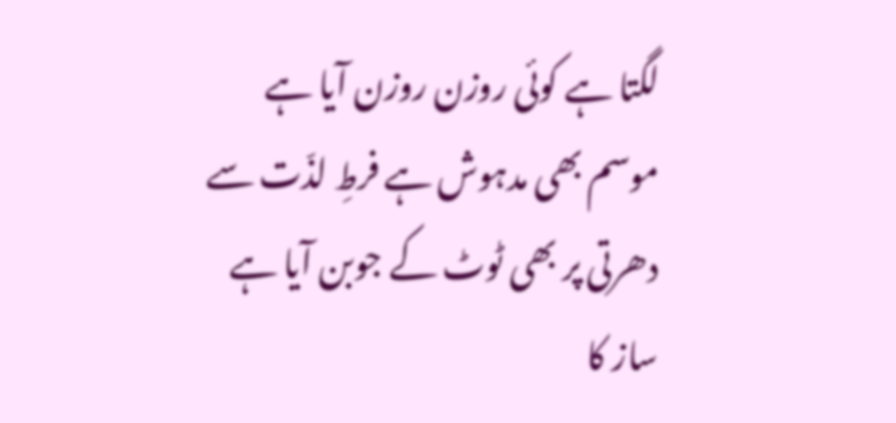لگتا ہے کوئی روزن روزن آیا ہے
موسم بھی مدہوش ہے فرطِ لذّت سے
دھرتی پر بھی ٹوٹ کے جوبن آیا ہے
ساز کا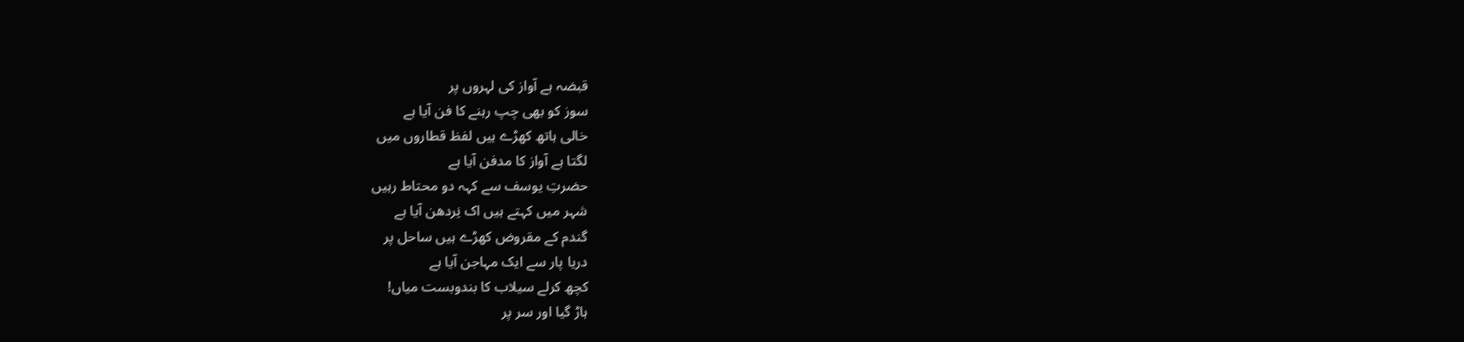قبضہ ہے آواز کی لہروں پر
سوز کو بھی چپ رہنے کا فن آیا ہے
خالی ہاتھ کھڑے ہیں لفظ قطاروں میں
لگتا ہے آواز کا مدفن آیا ہے
حضرتِ یوسف سے کہہ دو محتاط رہیں
شہر میں کہتے ہیں اک نِردھن آیا ہے
گندم کے مقروض کھڑے ہیں ساحل پر
دریا پار سے ایک مہاجن آیا ہے
کچھ کرلے سیلاب کا بندوبست میاں!
ہاڑ گیا اور سر پر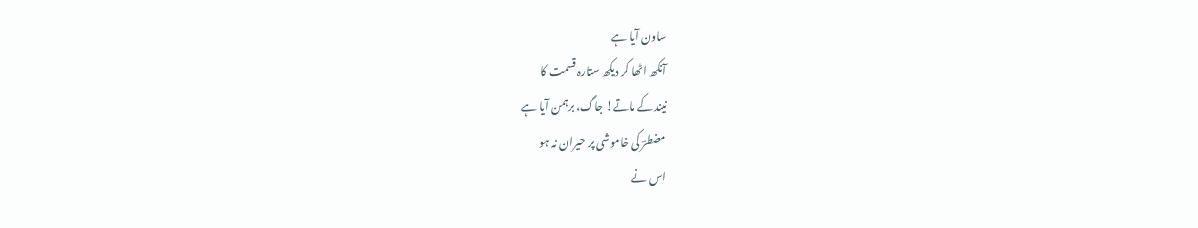ساون آیا ہے
آنکھ اٹھا کر دیکھ ستارہ قسمت کا
نیند کے ماتے! جاگ، برہمن آیا ہے
مضطرؔ کی خاموشی پر حیران نہ ہو
اس نے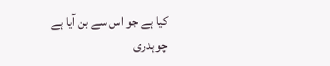کیا ہے جو اس سے بن آیا ہے
چوہدری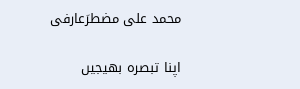محمد علی مضطرؔعارفی

اپنا تبصرہ بھیجیں